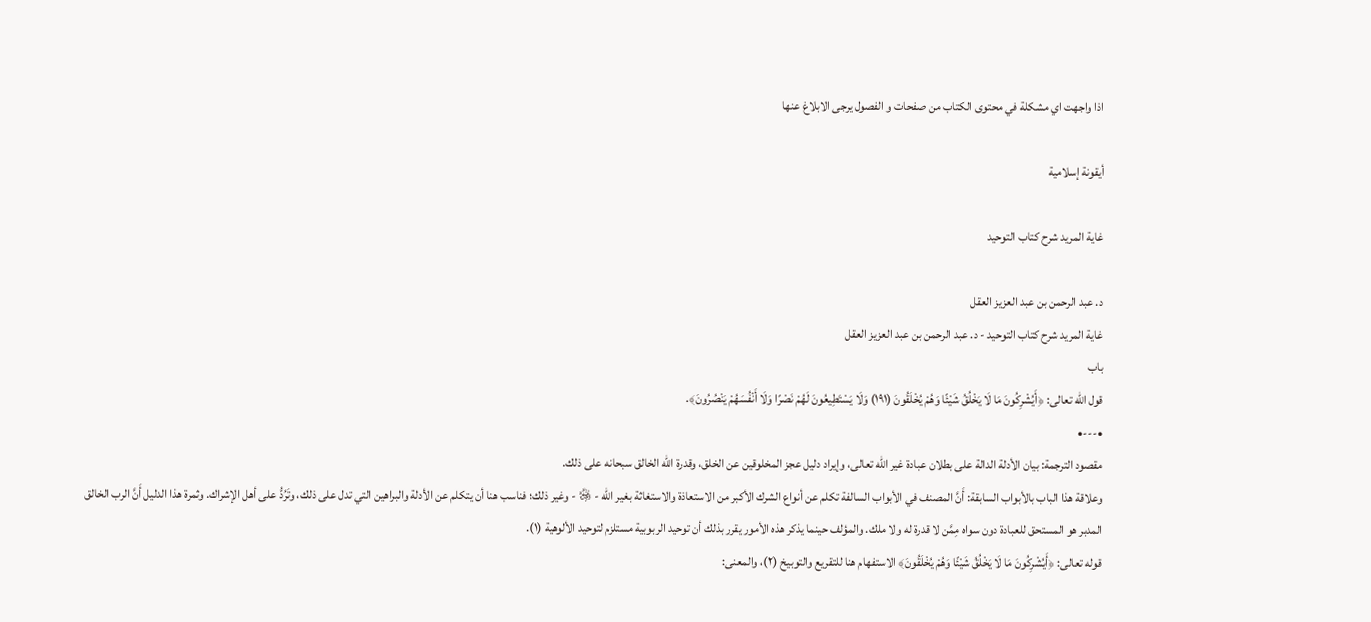اذا واجهت اي مشكلة في محتوى الكتاب من صفحات و الفصول يرجى الابلاغ عنها

أيقونة إسلامية

غاية المريد شرح كتاب التوحيد

د. عبد الرحمن بن عبد العزيز العقل
غاية المريد شرح كتاب التوحيد - د. عبد الرحمن بن عبد العزيز العقل
باب
قول الله تعالى: ﴿أَيُشْرِكُونَ مَا لَا يَخْلُقُ شَيْئًا وَهُمْ يُخْلَقُونَ (١٩١) وَلَا يَسْتَطِيعُونَ لَهُمْ نَصْرًا وَلَا أَنْفُسَهُمْ يَنْصُرُونَ﴾.
•---•
مقصود الترجمة: بيان الأدلة الدالة على بطلان عبادة غير الله تعالى، وإيراد دليل عجز المخلوقين عن الخلق، وقدرة الله الخالق سبحانه على ذلك.
وعلاقة هذا الباب بالأبواب السابقة: أَنَّ المصنف في الأبواب السالفة تكلم عن أنواع الشرك الأكبر من الاستعاذة والاستغاثة بغير الله - ﷿ - وغير ذلك؛ فناسب هنا أن يتكلم عن الأدلة والبراهين التي تدل على ذلك، وتَرُدُّ على أهل الإشراك. وثمرة هذا الدليل أَنَّ الرب الخالق المدبر هو المستحق للعبادة دون سواه مِمَّن لا قدرة له ولا ملك. والمؤلف حينما يذكر هذه الأمور يقرر بذلك أن توحيد الربوبية مستلزم لتوحيد الألوهية (١).
قوله تعالى: ﴿أَيُشْرِكُونَ مَا لَا يَخْلُقُ شَيْئًا وَهُمْ يُخْلَقُونَ﴾ الاستفهام هنا للتقريع والتوبيخ (٢)، والمعنى: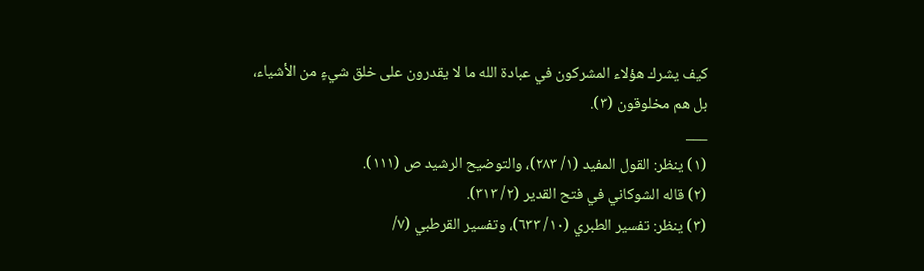كيف يشرك هؤلاء المشركون في عبادة الله ما لا يقدرون على خلق شيءٍ من الأشياء، بل هم مخلوقون (٣).
___
(١) ينظر: القول المفيد (١/ ٢٨٣)، والتوضيح الرشيد ص (١١١).
(٢) قاله الشوكاني في فتح القدير (٢/ ٣١٣).
(٣) ينظر: تفسير الطبري (١٠/ ٦٣٣)، وتفسير القرطبي (٧/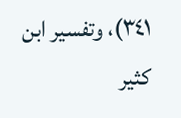٣٤١)، وتفسير ابن كثير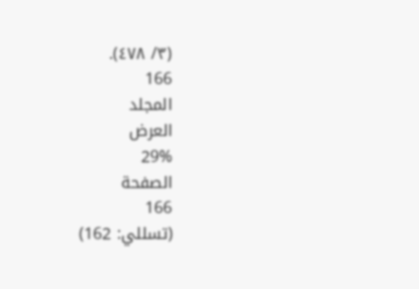(٣/ ٤٧٨).
166
المجلد
العرض
29%
الصفحة
166
(تسللي: 162)